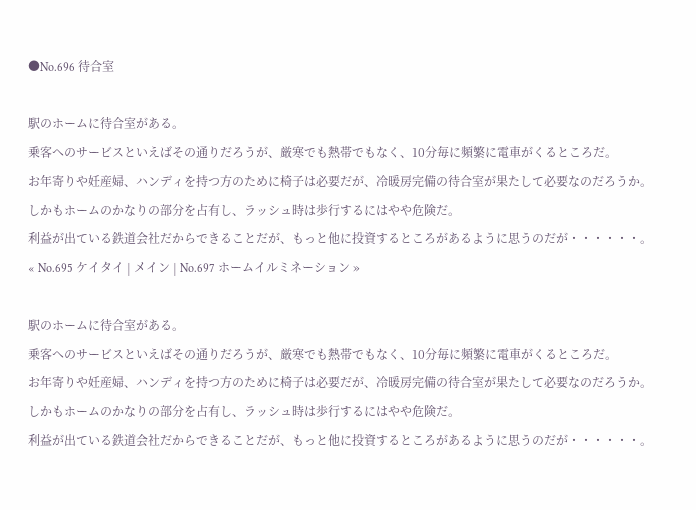●No.696 待合室

駅のホームに待合室がある。
乗客へのサービスといえばその通りだろうが、厳寒でも熱帯でもなく、10分毎に頻繁に電車がくるところだ。
お年寄りや妊産婦、ハンディを持つ方のために椅子は必要だが、冷暖房完備の待合室が果たして必要なのだろうか。
しかもホームのかなりの部分を占有し、ラッシュ時は歩行するにはやや危険だ。
利益が出ている鉄道会社だからできることだが、もっと他に投資するところがあるように思うのだが・・・・・・。
« No.695 ケイタイ | メイン | No.697 ホームイルミネーション »

駅のホームに待合室がある。
乗客へのサービスといえばその通りだろうが、厳寒でも熱帯でもなく、10分毎に頻繁に電車がくるところだ。
お年寄りや妊産婦、ハンディを持つ方のために椅子は必要だが、冷暖房完備の待合室が果たして必要なのだろうか。
しかもホームのかなりの部分を占有し、ラッシュ時は歩行するにはやや危険だ。
利益が出ている鉄道会社だからできることだが、もっと他に投資するところがあるように思うのだが・・・・・・。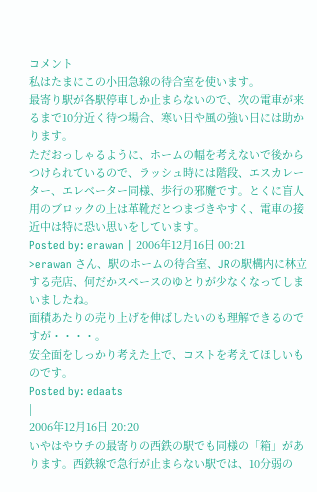コメント
私はたまにこの小田急線の待合室を使います。
最寄り駅が各駅停車しか止まらないので、次の電車が来るまで10分近く待つ場合、寒い日や風の強い日には助かります。
ただおっしゃるように、ホームの幅を考えないで後からつけられているので、ラッシュ時には階段、エスカレーター、エレベーター同様、歩行の邪魔です。とくに盲人用のブロックの上は革靴だとつまづきやすく、電車の接近中は特に恐い思いをしています。
Posted by: erawan | 2006年12月16日 00:21
>erawan さん、駅のホームの待合室、JRの駅構内に林立する売店、何だかスペースのゆとりが少なくなってしまいましたね。
面積あたりの売り上げを伸ばしたいのも理解できるのですが・・・・。
安全面をしっかり考えた上で、コストを考えてほしいものです。
Posted by: edaats
|
2006年12月16日 20:20
いやはやウチの最寄りの西鉄の駅でも同様の「箱」があります。西鉄線で急行が止まらない駅では、10分弱の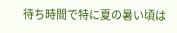待ち時間で特に夏の暑い頃は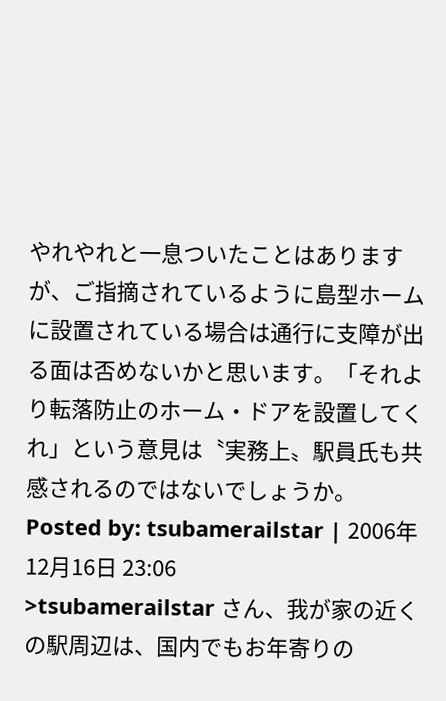やれやれと一息ついたことはありますが、ご指摘されているように島型ホームに設置されている場合は通行に支障が出る面は否めないかと思います。「それより転落防止のホーム・ドアを設置してくれ」という意見は〝実務上〟駅員氏も共感されるのではないでしょうか。
Posted by: tsubamerailstar | 2006年12月16日 23:06
>tsubamerailstar さん、我が家の近くの駅周辺は、国内でもお年寄りの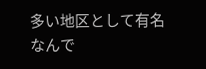多い地区として有名なんで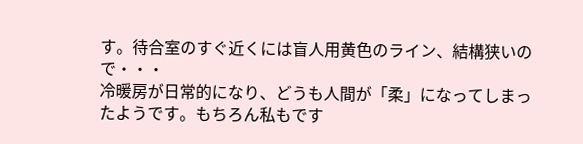す。待合室のすぐ近くには盲人用黄色のライン、結構狭いので・・・
冷暖房が日常的になり、どうも人間が「柔」になってしまったようです。もちろん私もです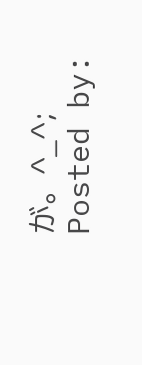が。^_^;
Posted by: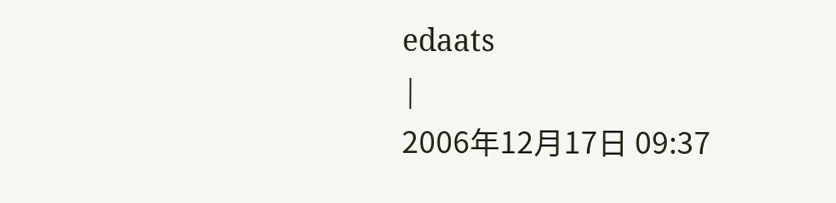edaats
|
2006年12月17日 09:37